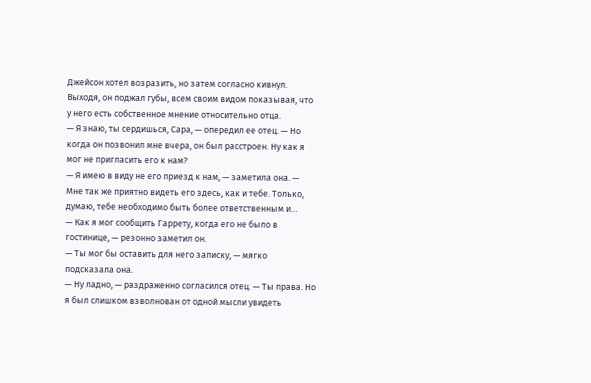Джейсон хотел возразить, но затем согласно кивнул. Выходя, он поджал губы, всем своим видом показывая, что у него есть собственное мнение относительно отца.
— Я знаю, ты сердишься, Сара, — опередил ее отец. — Но когда он позвонил мне вчера, он был расстроен. Ну как я мог не пригласить его к нам?
— Я имею в виду не его приезд к нам, — заметила она. — Мне так же приятно видеть его здесь, как и тебе. Только, думаю, тебе необходимо быть более ответственным и…
— Как я мог сообщить Гаррету, когда его не было в гостинице, — резонно заметил он.
— Ты мог бы оставить для него записку, — мягко подсказала она.
— Ну ладно, — раздраженно согласился отец. — Ты права. Но я был слишком взволнован от одной мысли увидеть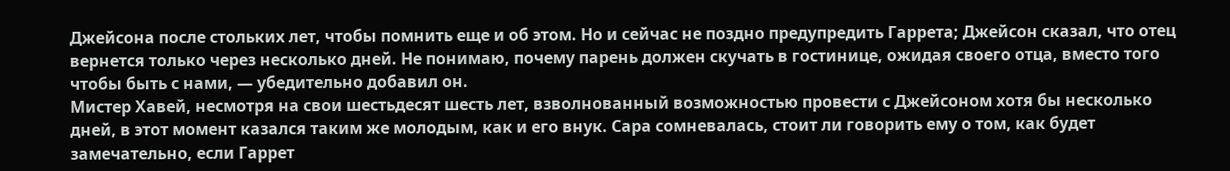Джейсона после стольких лет, чтобы помнить еще и об этом. Но и сейчас не поздно предупредить Гаррета; Джейсон сказал, что отец вернется только через несколько дней. Не понимаю, почему парень должен скучать в гостинице, ожидая своего отца, вместо того чтобы быть с нами, — убедительно добавил он.
Мистер Хавей, несмотря на свои шестьдесят шесть лет, взволнованный возможностью провести с Джейсоном хотя бы несколько дней, в этот момент казался таким же молодым, как и его внук. Сара сомневалась, стоит ли говорить ему о том, как будет замечательно, если Гаррет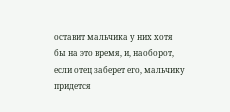оставит мальчика у них хотя бы на это время, и, наоборот, если отец заберет его, мальчику придется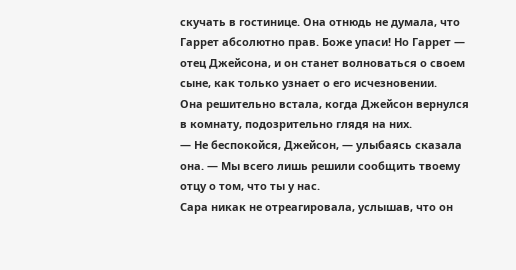скучать в гостинице. Она отнюдь не думала, что Гаррет абсолютно прав. Боже упаси! Но Гаррет — отец Джейсона, и он станет волноваться о своем сыне, как только узнает о его исчезновении.
Она решительно встала, когда Джейсон вернулся в комнату, подозрительно глядя на них.
— Не беспокойся, Джейсон, — улыбаясь сказала она. — Мы всего лишь решили сообщить твоему отцу о том, что ты у нас.
Сара никак не отреагировала, услышав, что он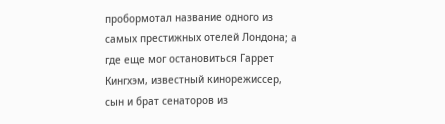пробормотал название одного из самых престижных отелей Лондона; а где еще мог остановиться Гаррет Кингхэм, известный кинорежиссер, сын и брат сенаторов из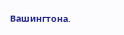Вашингтона.